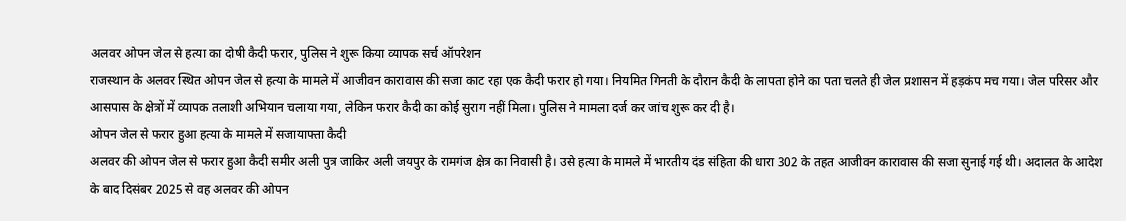अलवर ओपन जेल से हत्या का दोषी कैदी फरार, पुलिस ने शुरू किया व्यापक सर्च ऑपरेशन
राजस्थान के अलवर स्थित ओपन जेल से हत्या के मामले में आजीवन कारावास की सजा काट रहा एक कैदी फरार हो गया। नियमित गिनती के दौरान कैदी के लापता होने का पता चलते ही जेल प्रशासन में हड़कंप मच गया। जेल परिसर और आसपास के क्षेत्रों में व्यापक तलाशी अभियान चलाया गया, लेकिन फरार कैदी का कोई सुराग नहीं मिला। पुलिस ने मामला दर्ज कर जांच शुरू कर दी है।
ओपन जेल से फरार हुआ हत्या के मामले में सजायाफ्ता कैदी
अलवर की ओपन जेल से फरार हुआ कैदी समीर अली पुत्र जाकिर अली जयपुर के रामगंज क्षेत्र का निवासी है। उसे हत्या के मामले में भारतीय दंड संहिता की धारा 302 के तहत आजीवन कारावास की सजा सुनाई गई थी। अदालत के आदेश के बाद दिसंबर 2025 से वह अलवर की ओपन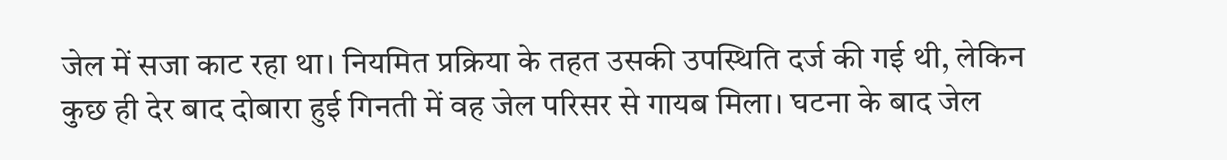जेल में सजा काट रहा था। नियमित प्रक्रिया के तहत उसकी उपस्थिति दर्ज की गई थी, लेकिन कुछ ही देर बाद दोबारा हुई गिनती में वह जेल परिसर से गायब मिला। घटना के बाद जेल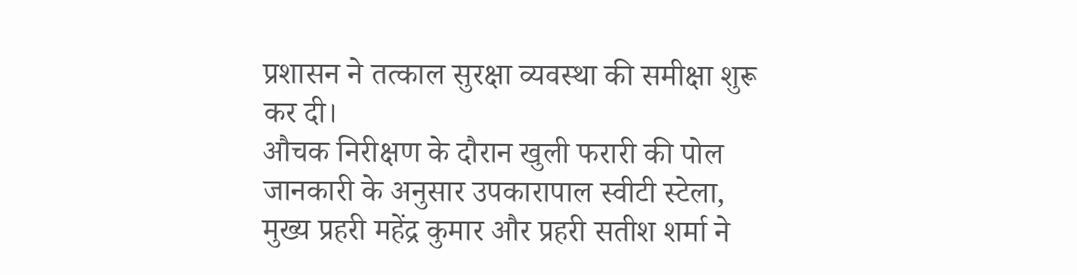प्रशासन ने तत्काल सुरक्षा व्यवस्था की समीक्षा शुरू कर दी।
औचक निरीक्षण के दौरान खुली फरारी की पोल
जानकारी के अनुसार उपकारापाल स्वीटी स्टेला, मुख्य प्रहरी महेंद्र कुमार और प्रहरी सतीश शर्मा ने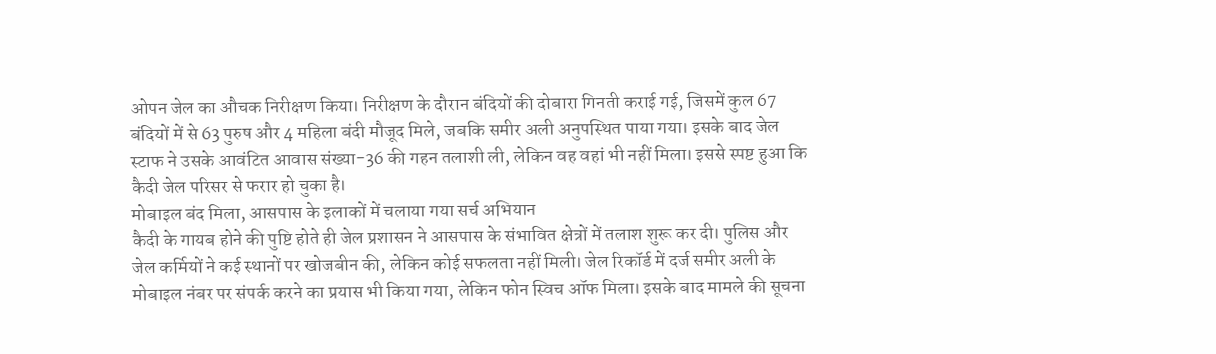ओपन जेल का औचक निरीक्षण किया। निरीक्षण के दौरान बंदियों की दोबारा गिनती कराई गई, जिसमें कुल 67 बंदियों में से 63 पुरुष और 4 महिला बंदी मौजूद मिले, जबकि समीर अली अनुपस्थित पाया गया। इसके बाद जेल स्टाफ ने उसके आवंटित आवास संख्या-36 की गहन तलाशी ली, लेकिन वह वहां भी नहीं मिला। इससे स्पष्ट हुआ कि कैदी जेल परिसर से फरार हो चुका है।
मोबाइल बंद मिला, आसपास के इलाकों में चलाया गया सर्च अभियान
कैदी के गायब होने की पुष्टि होते ही जेल प्रशासन ने आसपास के संभावित क्षेत्रों में तलाश शुरू कर दी। पुलिस और जेल कर्मियों ने कई स्थानों पर खोजबीन की, लेकिन कोई सफलता नहीं मिली। जेल रिकॉर्ड में दर्ज समीर अली के मोबाइल नंबर पर संपर्क करने का प्रयास भी किया गया, लेकिन फोन स्विच ऑफ मिला। इसके बाद मामले की सूचना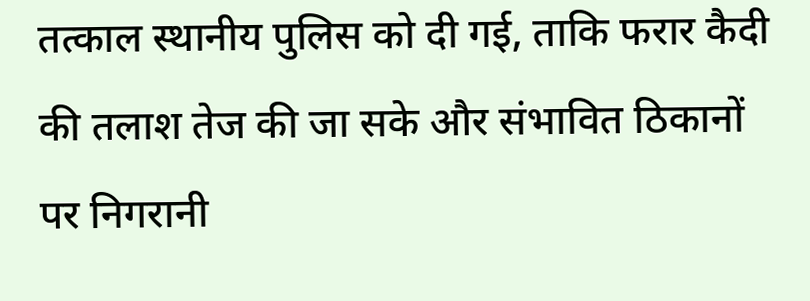तत्काल स्थानीय पुलिस को दी गई, ताकि फरार कैदी की तलाश तेज की जा सके और संभावित ठिकानों पर निगरानी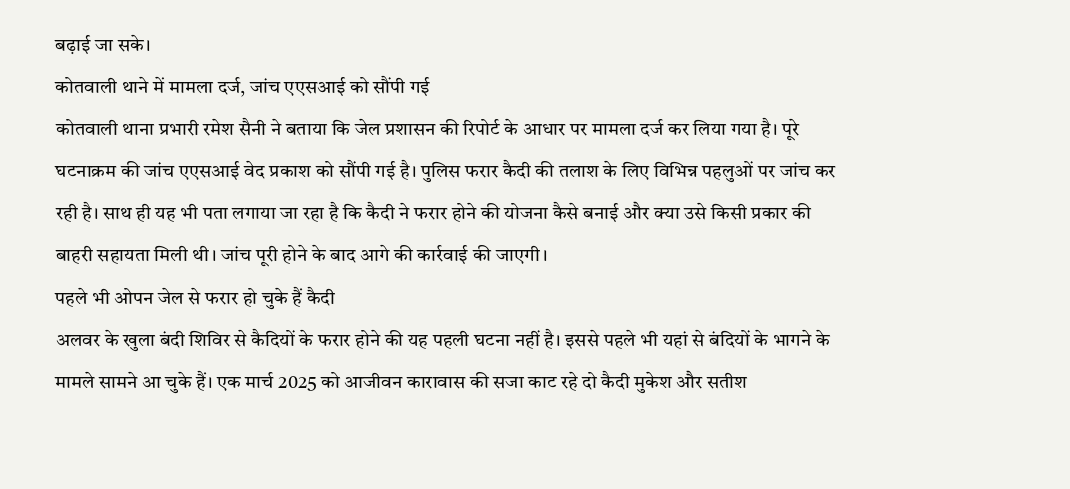बढ़ाई जा सके।
कोतवाली थाने में मामला दर्ज, जांच एएसआई को सौंपी गई
कोतवाली थाना प्रभारी रमेश सैनी ने बताया कि जेल प्रशासन की रिपोर्ट के आधार पर मामला दर्ज कर लिया गया है। पूरे घटनाक्रम की जांच एएसआई वेद प्रकाश को सौंपी गई है। पुलिस फरार कैदी की तलाश के लिए विभिन्न पहलुओं पर जांच कर रही है। साथ ही यह भी पता लगाया जा रहा है कि कैदी ने फरार होने की योजना कैसे बनाई और क्या उसे किसी प्रकार की बाहरी सहायता मिली थी। जांच पूरी होने के बाद आगे की कार्रवाई की जाएगी।
पहले भी ओपन जेल से फरार हो चुके हैं कैदी
अलवर के खुला बंदी शिविर से कैदियों के फरार होने की यह पहली घटना नहीं है। इससे पहले भी यहां से बंदियों के भागने के मामले सामने आ चुके हैं। एक मार्च 2025 को आजीवन कारावास की सजा काट रहे दो कैदी मुकेश और सतीश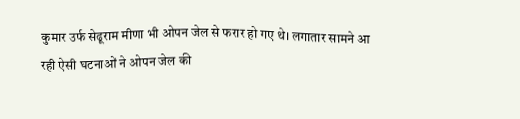कुमार उर्फ सेढूराम मीणा भी ओपन जेल से फरार हो गए थे। लगातार सामने आ रही ऐसी घटनाओं ने ओपन जेल की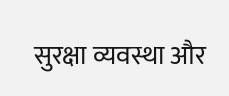सुरक्षा व्यवस्था और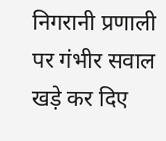निगरानी प्रणाली पर गंभीर सवाल खड़े कर दिए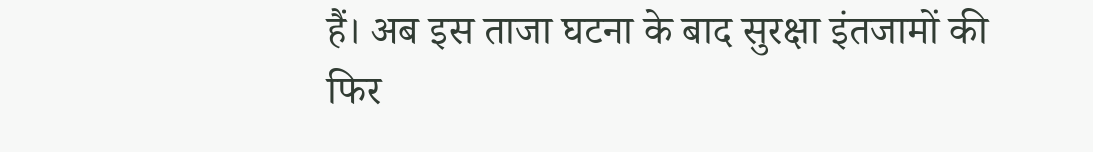हैं। अब इस ताजा घटना के बाद सुरक्षा इंतजामों की फिर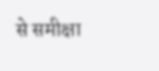से समीक्षा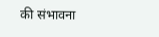की संभावना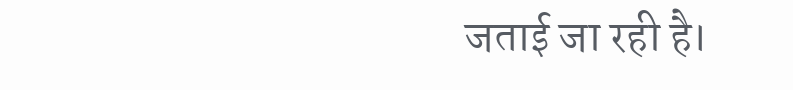जताई जा रही है।